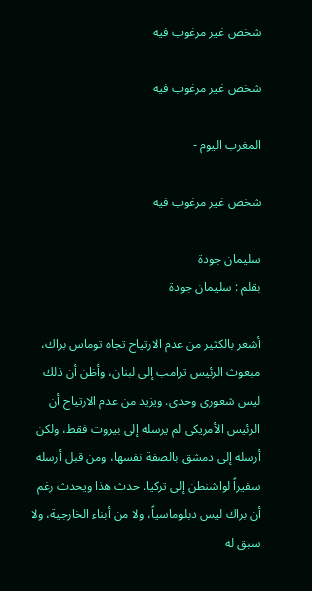شخص غير مرغوب فيه

شخص غير مرغوب فيه

المغرب اليوم -

شخص غير مرغوب فيه

سليمان جودة
بقلم : سليمان جودة

أشعر بالكثير من عدم الارتياح تجاه توماس براك، مبعوث الرئيس ترامب إلى لبنان، وأظن أن ذلك ليس شعورى وحدى. ويزيد من عدم الارتياح أن الرئيس الأمريكى لم يرسله إلى بيروت فقط، ولكن أرسله إلى دمشق بالصفة نفسها، ومن قبل أرسله سفيراً لواشنطن إلى تركيا. حدث هذا ويحدث رغم أن براك ليس دبلوماسياً، ولا من أبناء الخارجية، ولا سبق له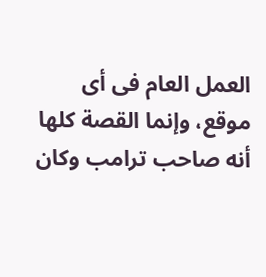العمل العام فى أى موقع، وإنما القصة كلها أنه صاحب ترامب وكان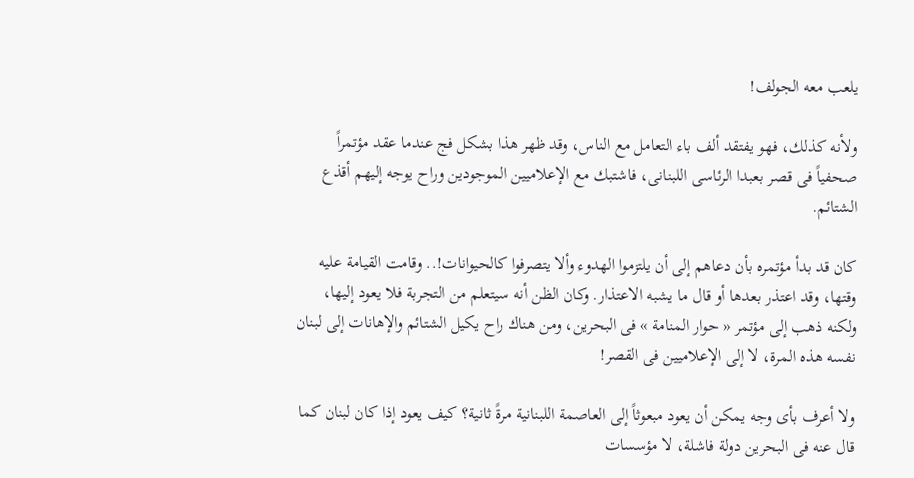يلعب معه الجولف!

ولأنه كذلك، فهو يفتقد ألف باء التعامل مع الناس، وقد ظهر هذا بشكل فج عندما عقد مؤتمراً صحفياً فى قصر بعبدا الرئاسى اللبنانى، فاشتبك مع الإعلاميين الموجودين وراح يوجه إليهم أقذع الشتائم.

كان قد بدأ مؤتمره بأن دعاهم إلى أن يلتزموا الهدوء وألا يتصرفوا كالحيوانات!.. وقامت القيامة عليه وقتها، وقد اعتذر بعدها أو قال ما يشبه الاعتذار. وكان الظن أنه سيتعلم من التجربة فلا يعود إليها، ولكنه ذهب إلى مؤتمر « حوار المنامة » فى البحرين، ومن هناك راح يكيل الشتائم والإهانات إلى لبنان نفسه هذه المرة، لا إلى الإعلاميين فى القصر!

ولا أعرف بأى وجه يمكن أن يعود مبعوثاً إلى العاصمة اللبنانية مرةً ثانية؟ كيف يعود إذا كان لبنان كما قال عنه فى البحرين دولة فاشلة، لا مؤسسات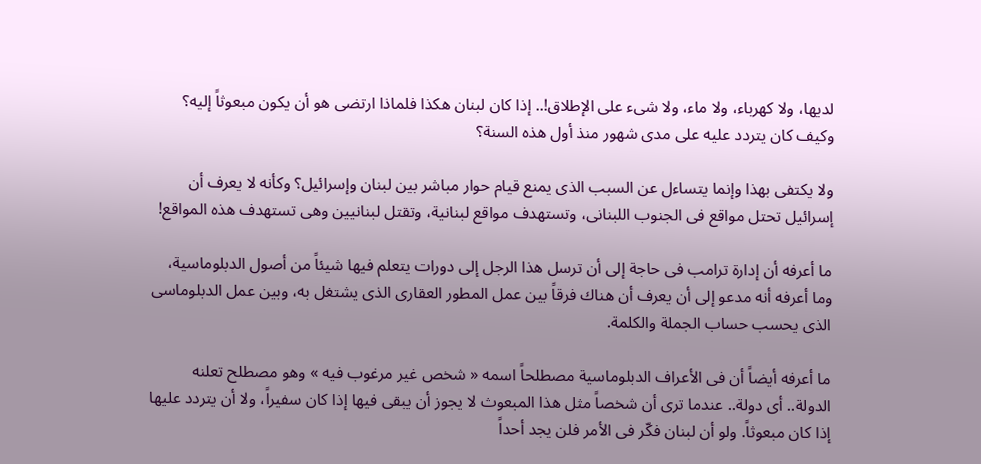لديها، ولا كهرباء، ولا ماء، ولا شىء على الإطلاق!.. إذا كان لبنان هكذا فلماذا ارتضى هو أن يكون مبعوثاً إليه؟ وكيف كان يتردد عليه على مدى شهور منذ أول هذه السنة؟

ولا يكتفى بهذا وإنما يتساءل عن السبب الذى يمنع قيام حوار مباشر بين لبنان وإسرائيل؟ وكأنه لا يعرف أن إسرائيل تحتل مواقع فى الجنوب اللبنانى، وتستهدف مواقع لبنانية، وتقتل لبنانيين وهى تستهدف هذه المواقع!

ما أعرفه أن إدارة ترامب فى حاجة إلى أن ترسل هذا الرجل إلى دورات يتعلم فيها شيئاً من أصول الدبلوماسية، وما أعرفه أنه مدعو إلى أن يعرف أن هناك فرقاً بين عمل المطور العقارى الذى يشتغل به، وبين عمل الدبلوماسى الذى يحسب حساب الجملة والكلمة.

ما أعرفه أيضاً أن فى الأعراف الدبلوماسية مصطلحاً اسمه « شخص غير مرغوب فيه » وهو مصطلح تعلنه الدولة.. أى دولة.. عندما ترى أن شخصاً مثل هذا المبعوث لا يجوز أن يبقى فيها إذا كان سفيراً، ولا أن يتردد عليها إذا كان مبعوثاً. ولو أن لبنان فكّر فى الأمر فلن يجد أحداً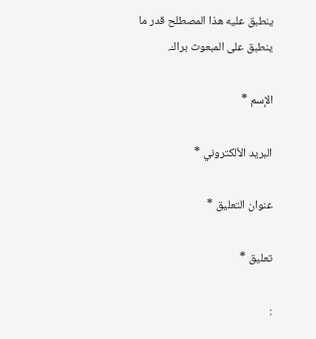ينطبق عليه هذا المصطلح قدر ما ينطبق على المبعوث براك.

الإسم *

البريد الألكتروني *

عنوان التعليق *

تعليق *

: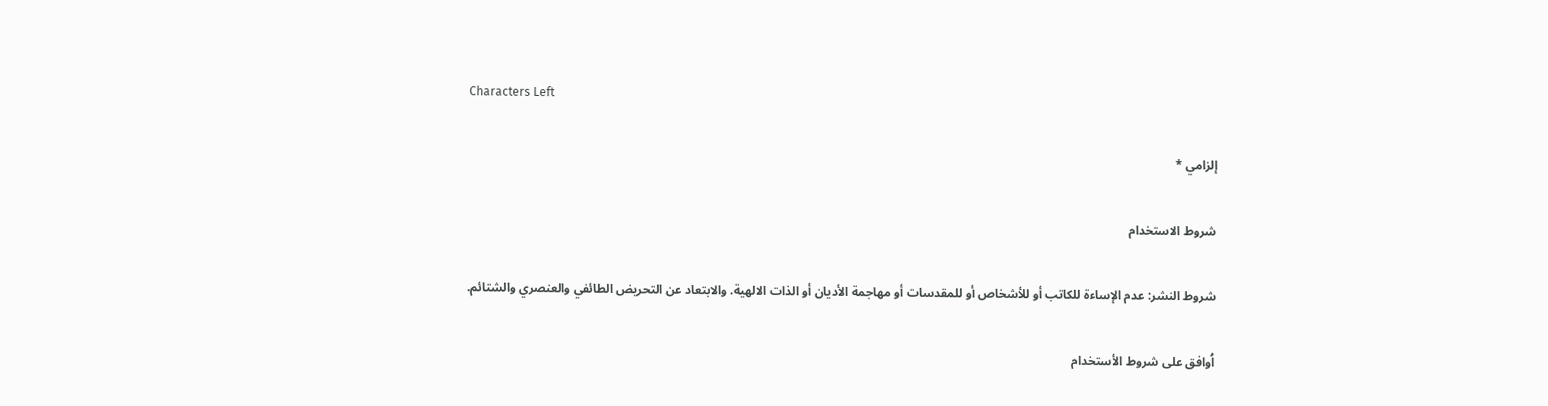Characters Left

إلزامي *

شروط الاستخدام

شروط النشر: عدم الإساءة للكاتب أو للأشخاص أو للمقدسات أو مهاجمة الأديان أو الذات الالهية. والابتعاد عن التحريض الطائفي والعنصري والشتائم.

اُوافق على شروط الأستخدام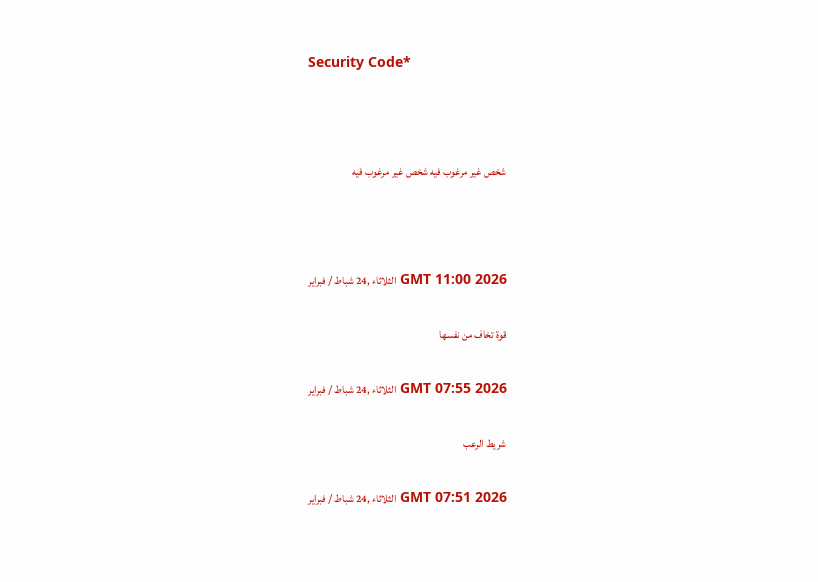Security Code*



شخص غير مرغوب فيه شخص غير مرغوب فيه



GMT 11:00 2026 الثلاثاء ,24 شباط / فبراير

قوة تخاف من نفسها

GMT 07:55 2026 الثلاثاء ,24 شباط / فبراير

شريط الرعب

GMT 07:51 2026 الثلاثاء ,24 شباط / فبراير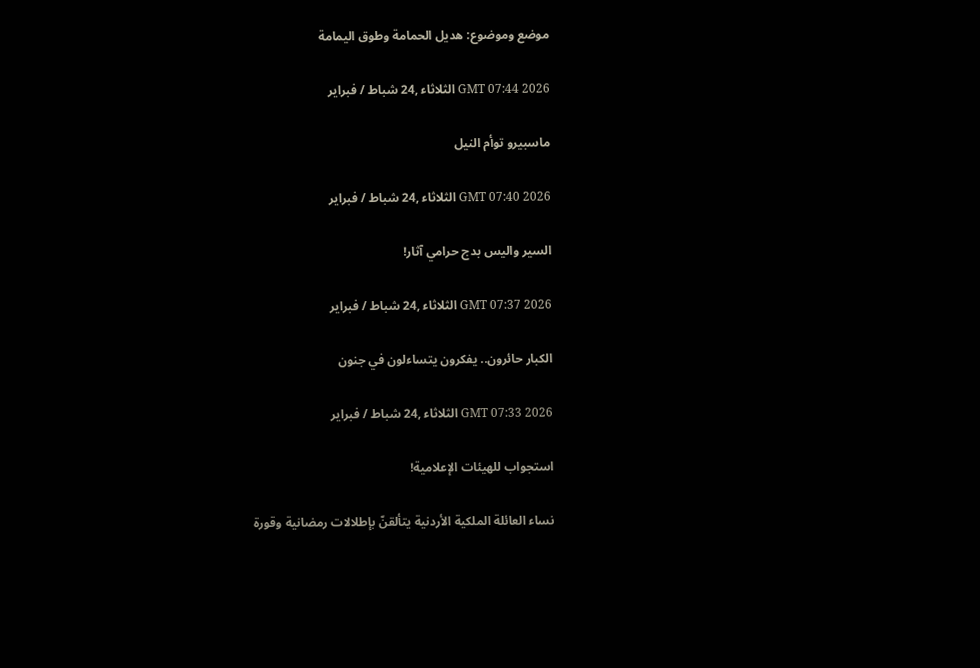موضع وموضوع: هديل الحمامة وطوق اليمامة

GMT 07:44 2026 الثلاثاء ,24 شباط / فبراير

ماسبيرو توأم النيل

GMT 07:40 2026 الثلاثاء ,24 شباط / فبراير

السير واليس بدج حرامي آثار!

GMT 07:37 2026 الثلاثاء ,24 شباط / فبراير

الكبار حائرون.. يفكرون يتساءلون في جنون

GMT 07:33 2026 الثلاثاء ,24 شباط / فبراير

استجواب للهيئات الإعلامية!

نساء العائلة الملكية الأردنية يتألقنّ بإطلالات رمضانية وقورة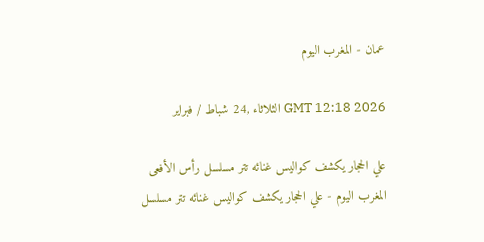عمان - المغرب اليوم

GMT 12:18 2026 الثلاثاء ,24 شباط / فبراير

علي الحجار يكشف كواليس غنائه تتر مسلسل رأس الأفعى
المغرب اليوم - علي الحجار يكشف كواليس غنائه تتر مسلسل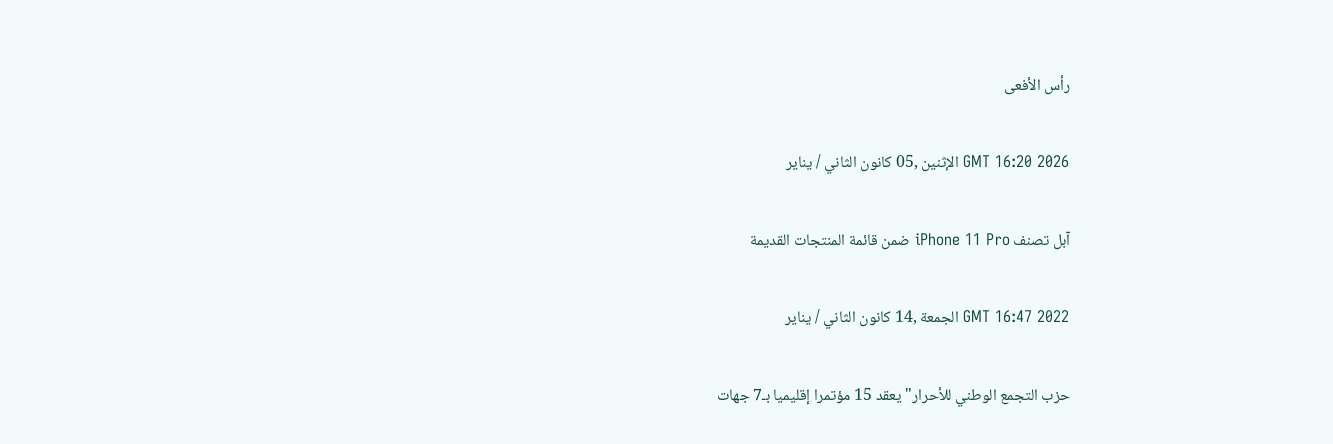رأس الأفعى

GMT 16:20 2026 الإثنين ,05 كانون الثاني / يناير

آبل تصنف iPhone 11 Pro ضمن قائمة المنتجات القديمة

GMT 16:47 2022 الجمعة ,14 كانون الثاني / يناير

حزب التجمع الوطني للأحرار" يعقد 15 مؤتمرا إقليميا بـ7 جهات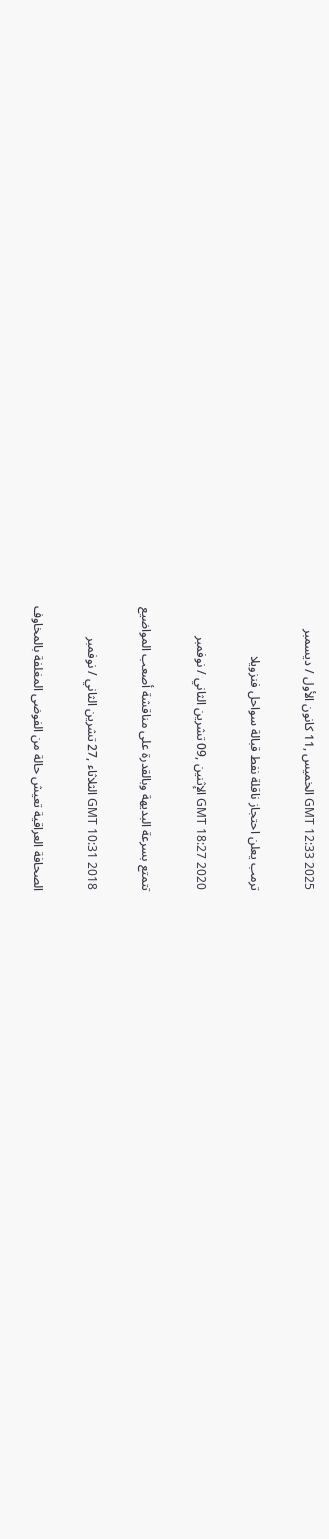GMT 12:33 2025 الخميس ,11 كانون الأول / ديسمبر

ترمب يعلن احتجاز ناقلة نفط قبالة سواحل فنزويلا

GMT 18:27 2020 الإثنين ,09 تشرين الثاني / نوفمبر

تتمتع بسرعة البديهة وبالقدرة على مناقشة أصعب المواضيع

GMT 10:31 2018 الثلاثاء ,27 تشرين الثاني / نوفمبر

الصحافة العراقية تعيش حالة من الفوضى المغلفة بالمخاوف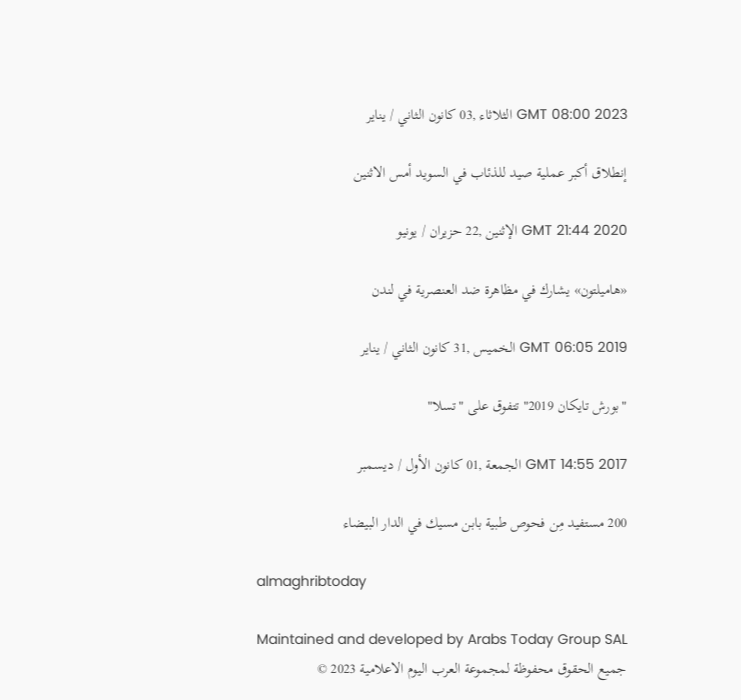GMT 08:00 2023 الثلاثاء ,03 كانون الثاني / يناير

إنطلاق أكبر عملية صيد للذئاب في السويد أمس الاثنين

GMT 21:44 2020 الإثنين ,22 حزيران / يونيو

«هاميلتون» يشارك في مظاهرة ضد العنصرية في لندن

GMT 06:05 2019 الخميس ,31 كانون الثاني / يناير

"بورش تايكان 2019" تتفوق على "تسلا"

GMT 14:55 2017 الجمعة ,01 كانون الأول / ديسمبر

200 مستفيد مِن فحوص طبية بابن مسيك في الدار البيضاء

almaghribtoday

Maintained and developed by Arabs Today Group SAL
جميع الحقوق محفوظة لمجموعة العرب اليوم الاعلامية 2023 ©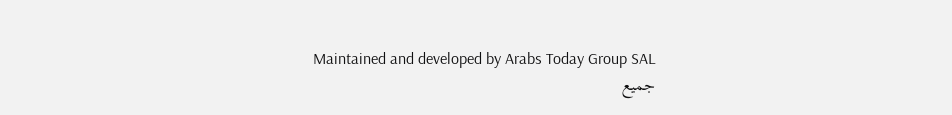Maintained and developed by Arabs Today Group SAL
جميع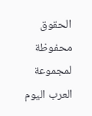الحقوق محفوظة لمجموعة العرب اليوم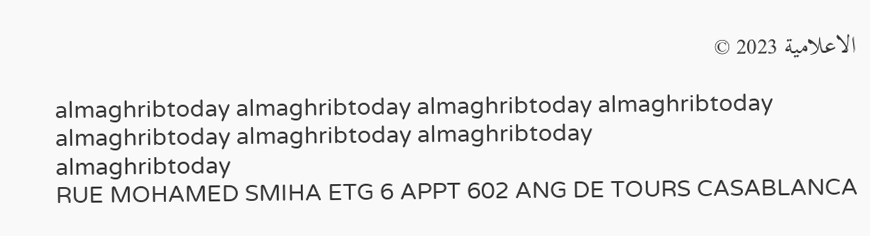الاعلامية 2023 ©

almaghribtoday almaghribtoday almaghribtoday almaghribtoday
almaghribtoday almaghribtoday almaghribtoday
almaghribtoday
RUE MOHAMED SMIHA ETG 6 APPT 602 ANG DE TOURS CASABLANCA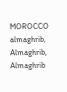MOROCCO
almaghrib, Almaghrib, Almaghrib